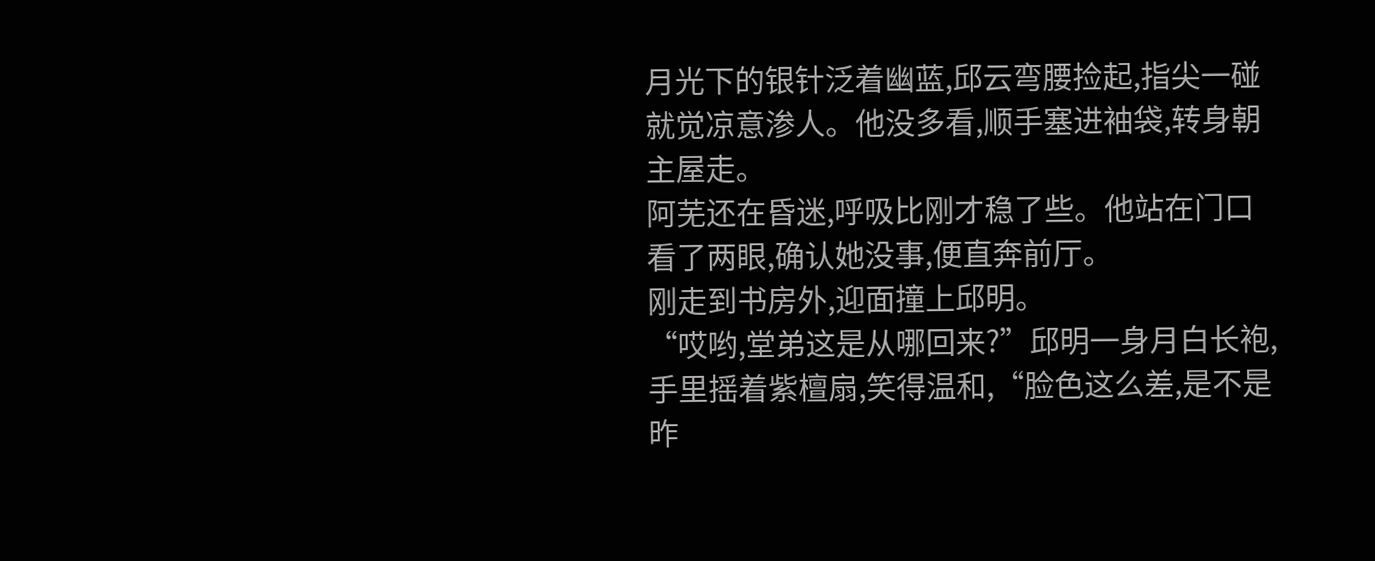月光下的银针泛着幽蓝,邱云弯腰捡起,指尖一碰就觉凉意渗人。他没多看,顺手塞进袖袋,转身朝主屋走。
阿芜还在昏迷,呼吸比刚才稳了些。他站在门口看了两眼,确认她没事,便直奔前厅。
刚走到书房外,迎面撞上邱明。
“哎哟,堂弟这是从哪回来?”邱明一身月白长袍,手里摇着紫檀扇,笑得温和,“脸色这么差,是不是昨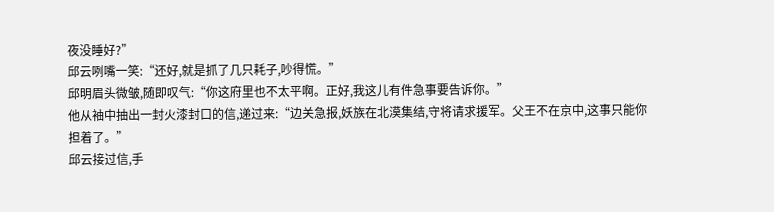夜没睡好?”
邱云咧嘴一笑:“还好,就是抓了几只耗子,吵得慌。”
邱明眉头微皱,随即叹气:“你这府里也不太平啊。正好,我这儿有件急事要告诉你。”
他从袖中抽出一封火漆封口的信,递过来:“边关急报,妖族在北漠集结,守将请求援军。父王不在京中,这事只能你担着了。”
邱云接过信,手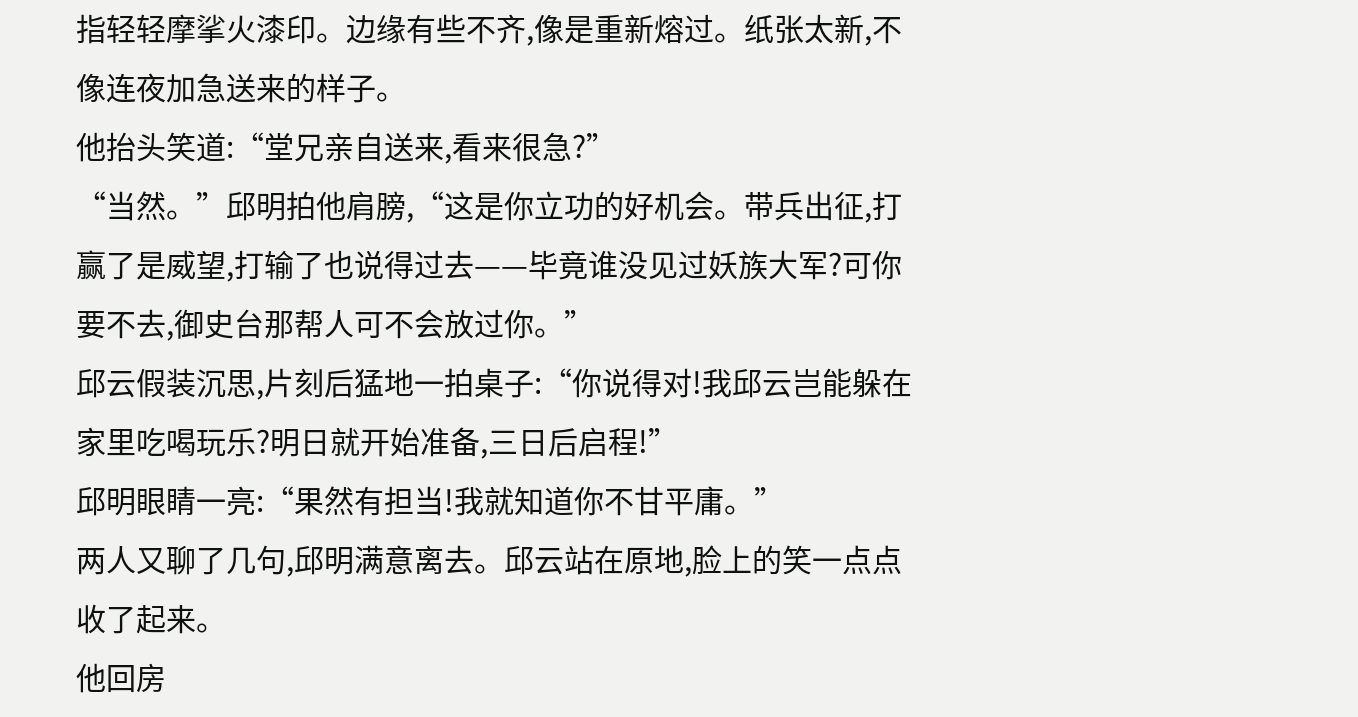指轻轻摩挲火漆印。边缘有些不齐,像是重新熔过。纸张太新,不像连夜加急送来的样子。
他抬头笑道:“堂兄亲自送来,看来很急?”
“当然。”邱明拍他肩膀,“这是你立功的好机会。带兵出征,打赢了是威望,打输了也说得过去——毕竟谁没见过妖族大军?可你要不去,御史台那帮人可不会放过你。”
邱云假装沉思,片刻后猛地一拍桌子:“你说得对!我邱云岂能躲在家里吃喝玩乐?明日就开始准备,三日后启程!”
邱明眼睛一亮:“果然有担当!我就知道你不甘平庸。”
两人又聊了几句,邱明满意离去。邱云站在原地,脸上的笑一点点收了起来。
他回房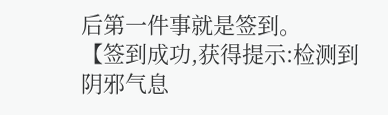后第一件事就是签到。
【签到成功,获得提示:检测到阴邪气息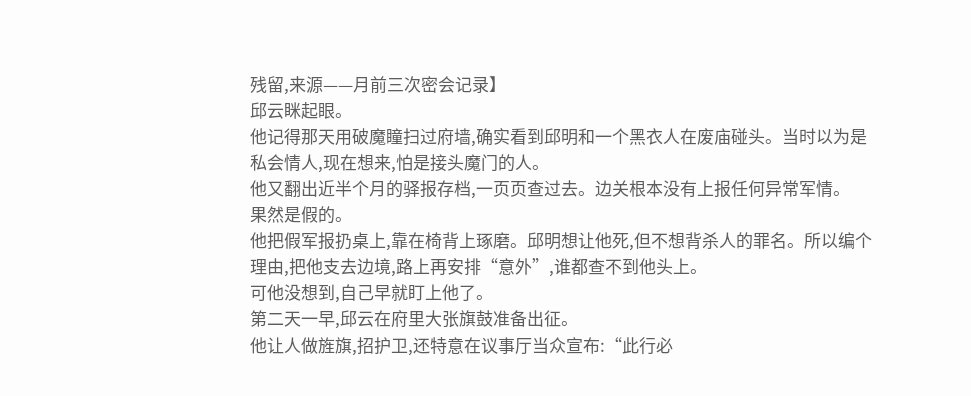残留,来源——月前三次密会记录】
邱云眯起眼。
他记得那天用破魔瞳扫过府墙,确实看到邱明和一个黑衣人在废庙碰头。当时以为是私会情人,现在想来,怕是接头魔门的人。
他又翻出近半个月的驿报存档,一页页查过去。边关根本没有上报任何异常军情。
果然是假的。
他把假军报扔桌上,靠在椅背上琢磨。邱明想让他死,但不想背杀人的罪名。所以编个理由,把他支去边境,路上再安排“意外”,谁都查不到他头上。
可他没想到,自己早就盯上他了。
第二天一早,邱云在府里大张旗鼓准备出征。
他让人做旌旗,招护卫,还特意在议事厅当众宣布:“此行必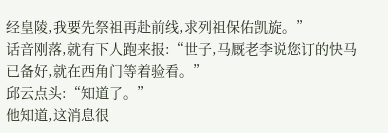经皇陵,我要先祭祖再赴前线,求列祖保佑凯旋。”
话音刚落,就有下人跑来报:“世子,马厩老李说您订的快马已备好,就在西角门等着验看。”
邱云点头:“知道了。”
他知道,这消息很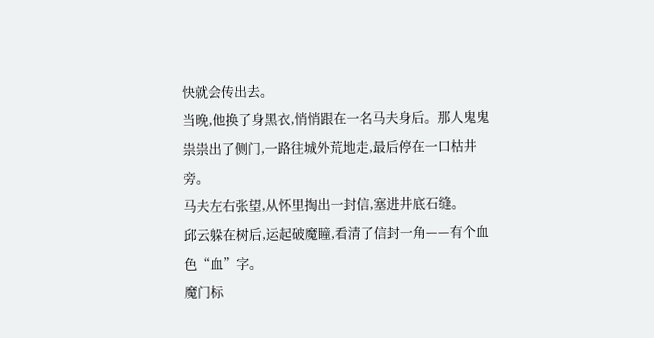快就会传出去。
当晚,他换了身黑衣,悄悄跟在一名马夫身后。那人鬼鬼祟祟出了侧门,一路往城外荒地走,最后停在一口枯井旁。
马夫左右张望,从怀里掏出一封信,塞进井底石缝。
邱云躲在树后,运起破魔瞳,看清了信封一角——有个血色“血”字。
魔门标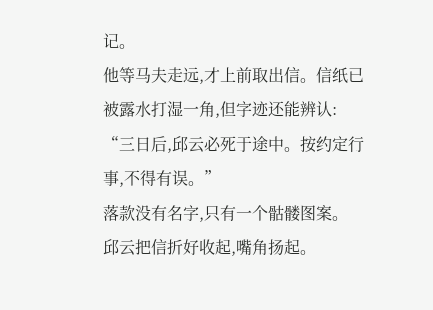记。
他等马夫走远,才上前取出信。信纸已被露水打湿一角,但字迹还能辨认:
“三日后,邱云必死于途中。按约定行事,不得有误。”
落款没有名字,只有一个骷髅图案。
邱云把信折好收起,嘴角扬起。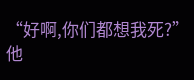“好啊,你们都想我死?”
他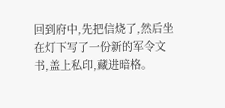回到府中,先把信烧了,然后坐在灯下写了一份新的军令文书,盖上私印,藏进暗格。